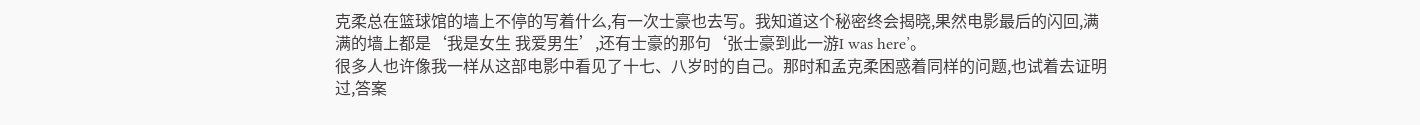克柔总在篮球馆的墙上不停的写着什么,有一次士豪也去写。我知道这个秘密终会揭晓,果然电影最后的闪回,满满的墙上都是‘我是女生 我爱男生’,还有士豪的那句‘张士豪到此一游I was here’。
很多人也许像我一样从这部电影中看见了十七、八岁时的自己。那时和孟克柔困惑着同样的问题,也试着去证明过,答案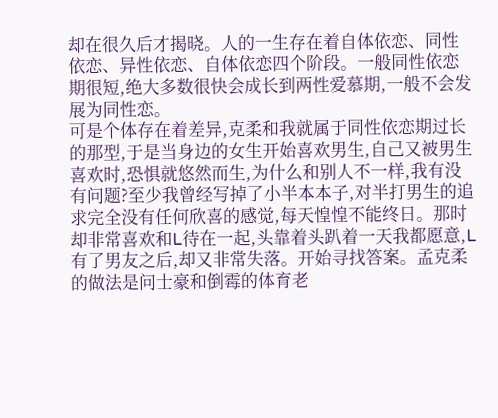却在很久后才揭晓。人的一生存在着自体依恋、同性依恋、异性依恋、自体依恋四个阶段。一般同性依恋期很短,绝大多数很快会成长到两性爱慕期,一般不会发展为同性恋。
可是个体存在着差异,克柔和我就属于同性依恋期过长的那型,于是当身边的女生开始喜欢男生,自己又被男生喜欢时,恐惧就悠然而生,为什么和别人不一样,我有没有问题?至少我曾经写掉了小半本本子,对半打男生的追求完全没有任何欣喜的感觉,每天惶惶不能终日。那时却非常喜欢和L待在一起,头靠着头趴着一天我都愿意,L有了男友之后,却又非常失落。开始寻找答案。孟克柔的做法是问士豪和倒霉的体育老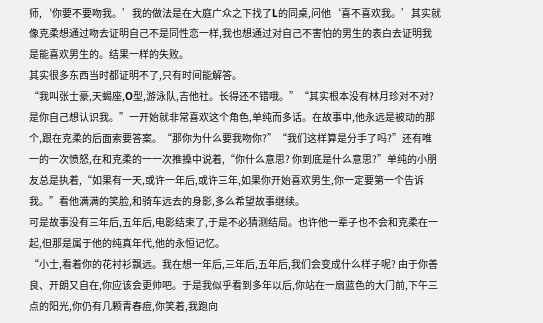师,‘你要不要吻我。’我的做法是在大庭广众之下找了L的同桌,问他‘喜不喜欢我。’其实就像克柔想通过吻去证明自己不是同性恋一样,我也想通过对自己不害怕的男生的表白去证明我是能喜欢男生的。结果一样的失败。
其实很多东西当时都证明不了,只有时间能解答。
“我叫张士豪,天蝎座,O型,游泳队,吉他社。长得还不错哦。”“其实根本没有林月珍对不对?是你自己想认识我。”一开始就非常喜欢这个角色,单纯而多话。在故事中,他永远是被动的那个,跟在克柔的后面索要答案。“那你为什么要我吻你?”“我们这样算是分手了吗?”还有唯一的一次愤怒,在和克柔的一一次推搡中说着,“你什么意思? 你到底是什么意思?”单纯的小朋友总是执着,“如果有一天,或许一年后,或许三年,如果你开始喜欢男生,你一定要第一个告诉我。”看他满满的笑脸,和骑车远去的身影,多么希望故事继续。
可是故事没有三年后,五年后,电影结束了,于是不必猜测结局。也许他一辈子也不会和克柔在一起,但那是属于他的纯真年代,他的永恒记忆。
“小士,看着你的花衬衫飘远。我在想一年后,三年后,五年后,我们会变成什么样子呢? 由于你善良、开朗又自在,你应该会更帅吧。于是我似乎看到多年以后,你站在一扇蓝色的大门前,下午三点的阳光,你仍有几颗青春痘,你笑着,我跑向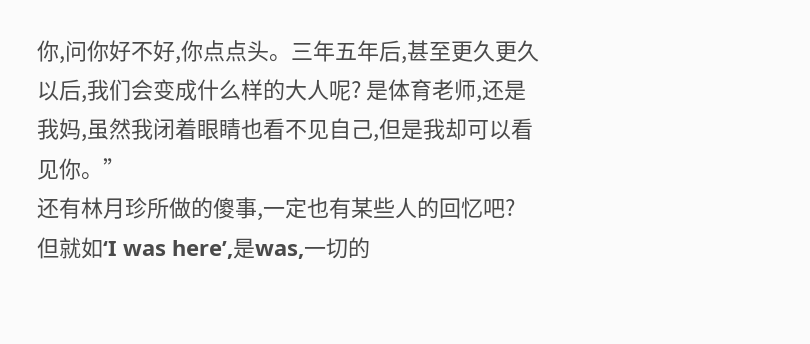你,问你好不好,你点点头。三年五年后,甚至更久更久以后,我们会变成什么样的大人呢? 是体育老师,还是我妈,虽然我闭着眼睛也看不见自己,但是我却可以看见你。”
还有林月珍所做的傻事,一定也有某些人的回忆吧?
但就如‘I was here’,是was,一切的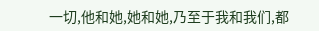一切,他和她,她和她,乃至于我和我们,都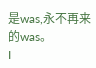是was,永不再来的was。
I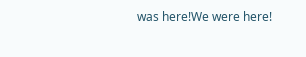was here!We were here!